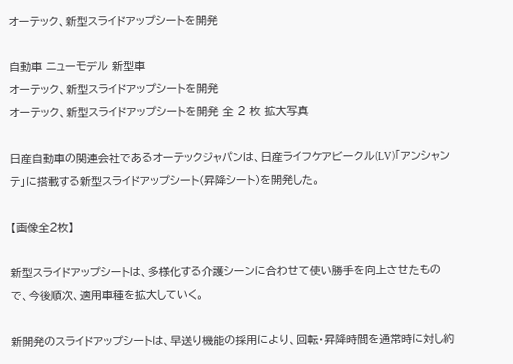オーテック、新型スライドアップシートを開発

自動車 ニューモデル 新型車
オーテック、新型スライドアップシートを開発
オーテック、新型スライドアップシートを開発 全 2 枚 拡大写真

日産自動車の関連会社であるオーテックジャパンは、日産ライフケアビークル(LV)「アンシャンテ」に搭載する新型スライドアップシート(昇降シート)を開発した。

【画像全2枚】

新型スライドアップシートは、多様化する介護シーンに合わせて使い勝手を向上させたもので、今後順次、適用車種を拡大していく。

新開発のスライドアップシートは、早送り機能の採用により、回転・昇降時間を通常時に対し約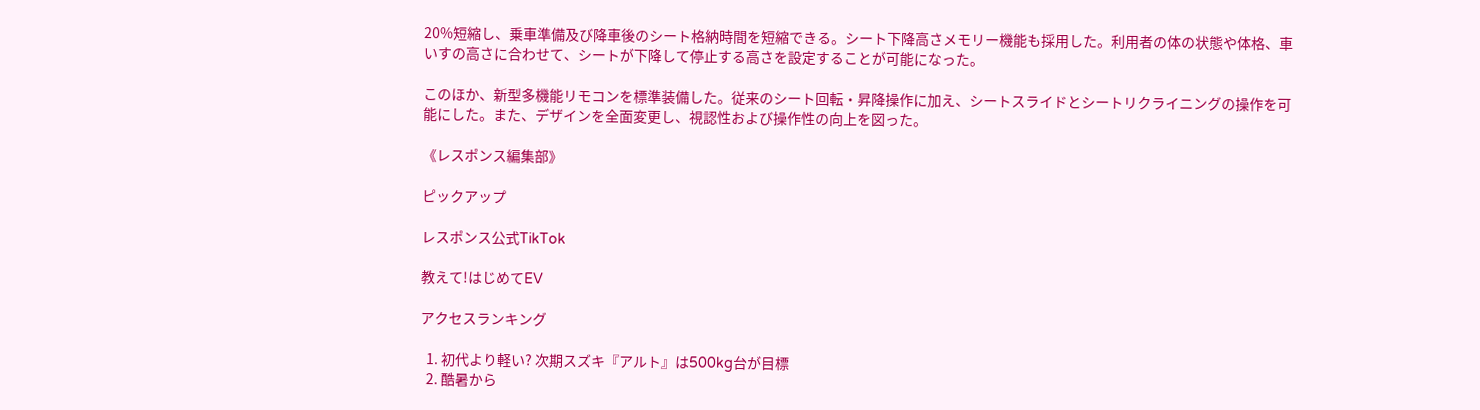20%短縮し、乗車準備及び降車後のシート格納時間を短縮できる。シート下降高さメモリー機能も採用した。利用者の体の状態や体格、車いすの高さに合わせて、シートが下降して停止する高さを設定することが可能になった。

このほか、新型多機能リモコンを標準装備した。従来のシート回転・昇降操作に加え、シートスライドとシートリクライニングの操作を可能にした。また、デザインを全面変更し、視認性および操作性の向上を図った。

《レスポンス編集部》

ピックアップ

レスポンス公式TikTok

教えて!はじめてEV

アクセスランキング

  1. 初代より軽い? 次期スズキ『アルト』は500kg台が目標
  2. 酷暑から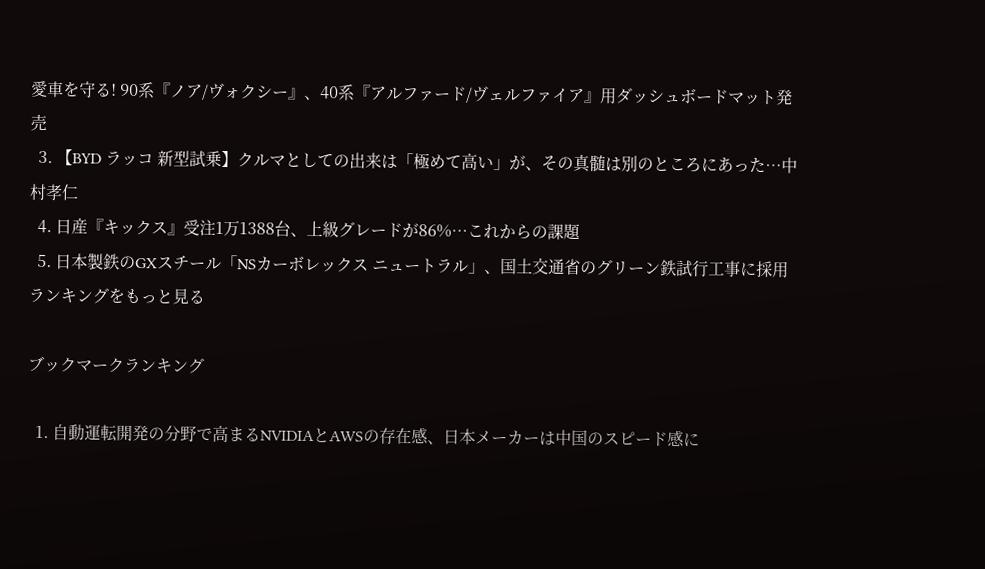愛車を守る! 90系『ノア/ヴォクシー』、40系『アルファード/ヴェルファイア』用ダッシュボードマット発売
  3. 【BYD ラッコ 新型試乗】クルマとしての出来は「極めて高い」が、その真髄は別のところにあった…中村孝仁
  4. 日産『キックス』受注1万1388台、上級グレードが86%…これからの課題
  5. 日本製鉄のGXスチール「NSカーボレックス ニュートラル」、国土交通省のグリーン鉄試行工事に採用
ランキングをもっと見る

ブックマークランキング

  1. 自動運転開発の分野で高まるNVIDIAとAWSの存在感、日本メーカーは中国のスピード感に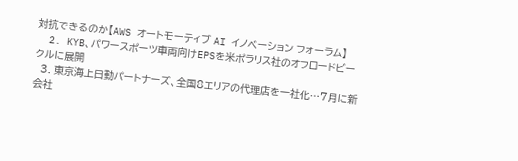対抗できるのか【AWS オートモーティブ AI イノベーション フォーラム】
  2. KYB、パワースポーツ車両向けEPSを米ポラリス社のオフロードビークルに展開
  3. 東京海上日動パートナーズ、全国8エリアの代理店を一社化…7月に新会社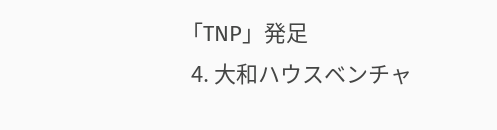「TNP」発足
  4. 大和ハウスベンチャ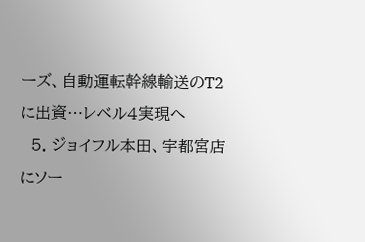ーズ、自動運転幹線輸送のT2に出資…レベル4実現へ
  5. ジョイフル本田、宇都宮店にソー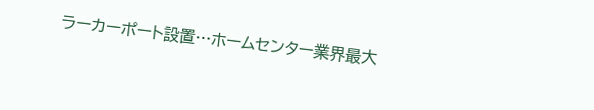ラーカーポート設置…ホームセンター業界最大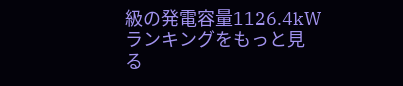級の発電容量1126.4kW
ランキングをもっと見る